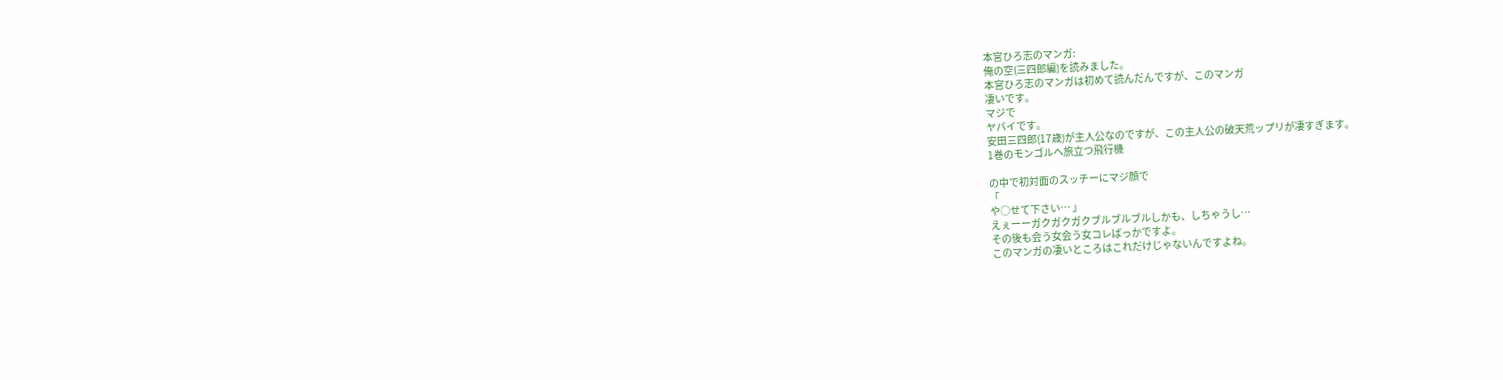本宮ひろ志のマンガ:
俺の空(三四郎編)を読みました。
本宮ひろ志のマンガは初めて読んだんですが、このマンガ
凄いです。
マジで
ヤバイです。
安田三四郎(17歳)が主人公なのですが、この主人公の破天荒ップリが凄すぎます。
1巻のモンゴルへ旅立つ飛行機

の中で初対面のスッチーにマジ顔で
「
や○せて下さい… 」
えぇーーガクガクガクブルブルブルしかも、しちゃうし…
その後も会う女会う女コレばっかですよ。
このマンガの凄いところはこれだけじゃないんですよね。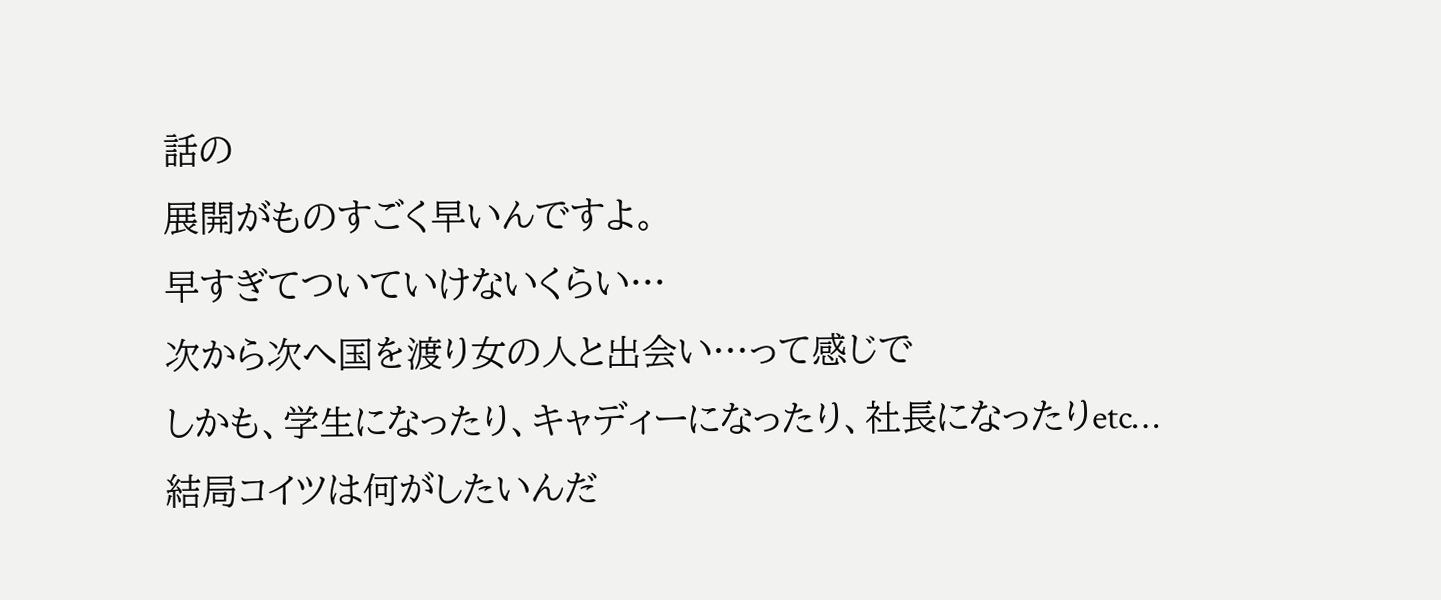話の
展開がものすごく早いんですよ。
早すぎてついていけないくらい…
次から次へ国を渡り女の人と出会い…って感じで
しかも、学生になったり、キャディーになったり、社長になったりetc…
結局コイツは何がしたいんだ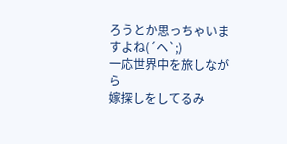ろうとか思っちゃいますよね(´ヘ`;)
一応世界中を旅しながら
嫁探しをしてるみ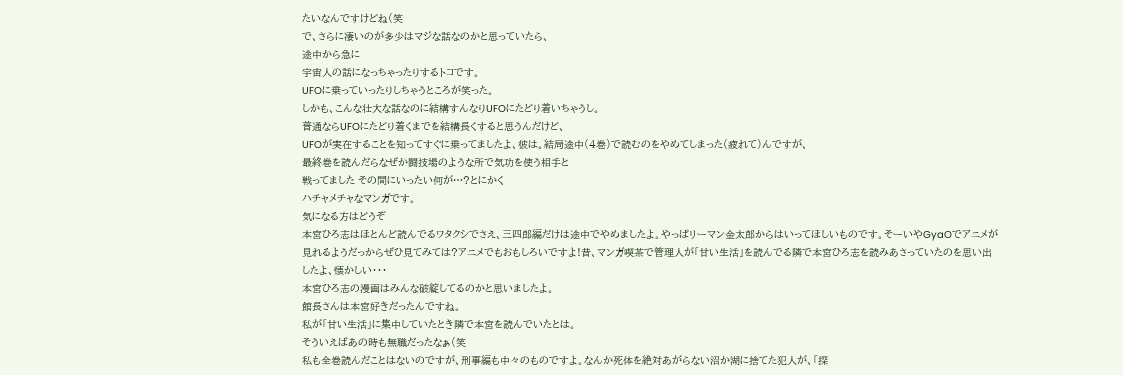たいなんですけどね(笑
で、さらに凄いのが多少はマジな話なのかと思っていたら、
途中から急に
宇宙人の話になっちゃったりするトコです。
UFOに乗っていったりしちゃうところが笑った。
しかも、こんな壮大な話なのに結構すんなりUFOにたどり着いちゃうし。
普通ならUFOにたどり着くまでを結構長くすると思うんだけど、
UFOが実在することを知ってすぐに乗ってましたよ、彼は。結局途中(4巻)で読むのをやめてしまった(疲れて)んですが、
最終巻を読んだらなぜか闘技場のような所で気功を使う相手と
戦ってました その間にいったい何が…?とにかく
ハチャメチャなマンガです。
気になる方はどうぞ
本宮ひろ志はほとんど読んでるワタクシでさえ、三四郎編だけは途中でやめましたよ。やっぱリーマン金太郎からはいってほしいものです。そーいやGyaOでアニメが見れるようだっからぜひ見てみては?アニメでもおもしろいですよ!昔、マンガ喫茶で管理人が「甘い生活」を読んでる隣で本宮ひろ志を読みあさっていたのを思い出したよ、懐かしい・・・
本宮ひろ志の漫画はみんな破綻してるのかと思いましたよ。
館長さんは本宮好きだったんですね。
私が「甘い生活」に集中していたとき隣で本宮を読んでいたとは。
そういえばあの時も無職だったなぁ(笑
私も全巻読んだことはないのですが、刑事編も中々のものですよ。なんか死体を絶対あがらない沼か湖に捨てた犯人が、「探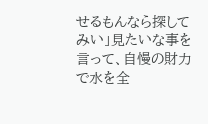せるもんなら探してみい」見たいな事を言って、自慢の財力で水を全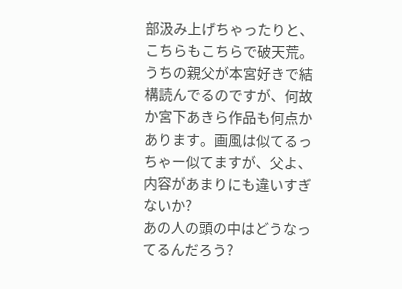部汲み上げちゃったりと、こちらもこちらで破天荒。うちの親父が本宮好きで結構読んでるのですが、何故か宮下あきら作品も何点かあります。画風は似てるっちゃー似てますが、父よ、内容があまりにも違いすぎないか?
あの人の頭の中はどうなってるんだろう?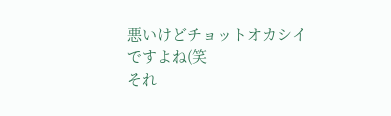悪いけどチョットオカシイですよね(笑
それ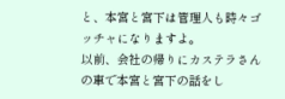と、本宮と宮下は管理人も時々ゴッチャになりますよ。
以前、会社の帰りにカステラさんの車で本宮と宮下の話をし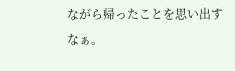ながら帰ったことを思い出すなぁ。